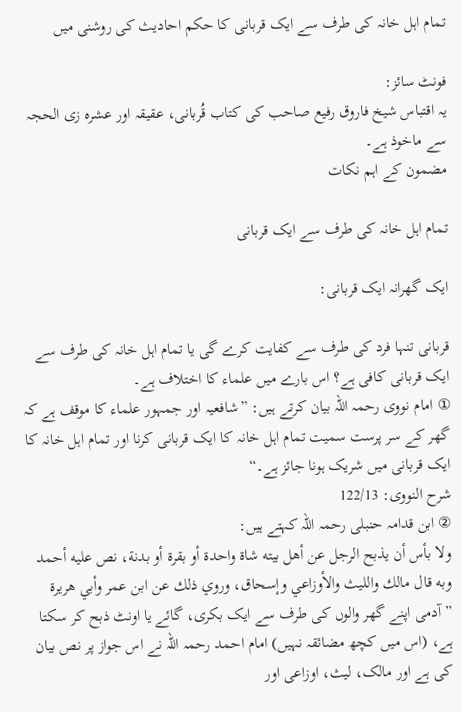تمام اہل خانہ کی طرف سے ایک قربانی کا حکم احادیث کی روشنی میں

فونٹ سائز:
یہ اقتباس شیخ فاروق رفیع صاحب کی کتاب قُربانی، عقیقہ اور عشرہ زی الحجہ سے ماخوذ ہے۔
مضمون کے اہم نکات

تمام اہل خانہ کی طرف سے ایک قربانی

ایک گھرانہ ایک قربانی:

قربانی تنہا فرد کی طرف سے کفایت کرے گی یا تمام اہل خانہ کی طرف سے ایک قربانی کافی ہے؟ اس بارے میں علماء کا اختلاف ہے۔
① امام نووی رحمہ اللہ بیان کرتے ہیں: ”شافعیہ اور جمہور علماء کا موقف ہے کہ گھر کے سر پرست سمیت تمام اہل خانہ کا ایک قربانی کرنا اور تمام اہل خانہ کا ایک قربانی میں شریک ہونا جائز ہے۔“
شرح النووی: 122/13
② ابن قدامہ حنبلی رحمہ اللہ کہتے ہیں:
ولا بأس أن يذبح الرجل عن أهل بيته شاة واحدة أو بقرة أو بدنة، نص عليه أحمد وبه قال مالك والليث والأوزاعي وإسحاق، وروي ذلك عن ابن عمر وأبي هريرة
”آدمی اپنے گھر والوں کی طرف سے ایک بکری، گائے یا اونٹ ذبح کر سکتا ہے، (اس میں کچھ مضائقہ نہیں) امام احمد رحمہ اللہ نے اس جواز پر نص بیان کی ہے اور مالک، لیث، اوزاعی اور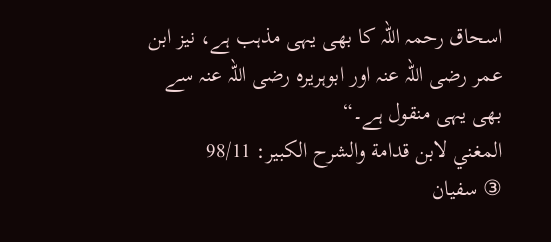اسحاق رحمہ اللہ کا بھی یہی مذہب ہے، نیز ابن عمر رضی اللہ عنہ اور ابوہریرہ رضی اللہ عنہ سے بھی یہی منقول ہے۔“
المغني لابن قدامة والشرح الكبير: 98/11
③ سفیان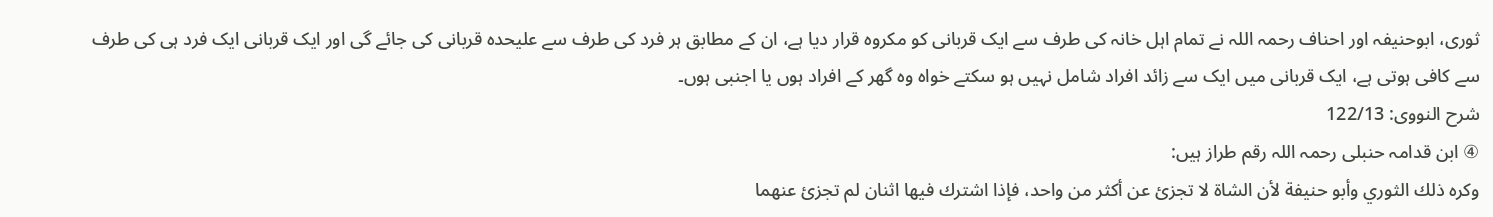ثوری، ابوحنیفہ اور احناف رحمہ اللہ نے تمام اہل خانہ کی طرف سے ایک قربانی کو مکروہ قرار دیا ہے، ان کے مطابق ہر فرد کی طرف سے علیحدہ قربانی کی جائے گی اور ایک قربانی ایک فرد ہی کی طرف سے کافی ہوتی ہے، ایک قربانی میں ایک سے زائد افراد شامل نہیں ہو سکتے خواہ وہ گھر کے افراد ہوں یا اجنبی ہوں۔
شرح النووی: 122/13
④ ابن قدامہ حنبلی رحمہ اللہ رقم طراز ہیں:
وكره ذلك الثوري وأبو حنيفة لأن الشاة لا تجزئ عن أكثر من واحد، فإذا اشترك فيها اثنان لم تجزئ عنهما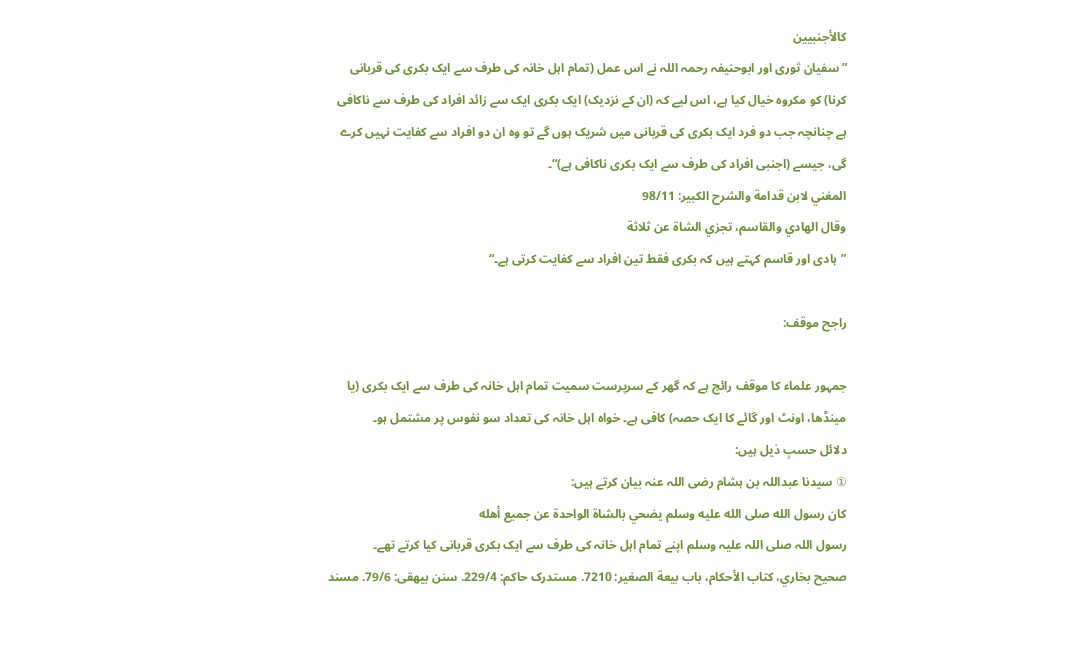كالأجنبيين
”سفیان ثوری اور ابوحنیفہ رحمہ اللہ نے اس عمل (تمام اہل خانہ کی طرف سے ایک بکری کی قربانی کرنا) کو مکروہ خیال کیا ہے، اس لیے کہ (ان کے نزدیک) ایک بکری ایک سے زائد افراد کی طرف سے ناکافی ہے چنانچہ جب دو فرد ایک بکری کی قربانی میں شریک ہوں گے تو وہ ان دو افراد سے کفایت نہیں کرے گی، جیسے (اجنبی افراد کی طرف سے ایک بکری ناکافی ہے)“۔
المغني لابن قدامة والشرح الكبير: 98/11
وقال الهادي والقاسم، تجزي الشاة عن ثلاثة
”ہادی اور قاسم کہتے ہیں کہ بکری فقط تین افراد سے کفایت کرتی ہے۔“

راجح موقف:

جمہور علماء کا موقف رائج ہے کہ گھر کے سرپرست سمیت تمام اہل خانہ کی طرف سے ایک بکری (یا مینڈھا، اونٹ اور گائے کا ایک حصہ) کافی ہے۔ خواہ اہل خانہ کی تعداد سو نفوس پر مشتمل ہو۔
دلائل حسبِ ذیل ہیں:
① سیدنا عبداللہ بن ہشام رضی اللہ عنہ بیان کرتے ہیں:
كان رسول الله صلى الله عليه وسلم يضحي بالشاة الواحدة عن جميع أهله
رسول اللہ صلی اللہ علیہ وسلم اپنے تمام اہل خانہ کی طرف سے ایک بکری قربانی کیا کرتے تھے۔
صحيح بخاري، كتاب الأحكام، باب بيعة الصغير: 7210. مستدرک حاکم: 229/4. سنن بیهقی: 79/6. مسند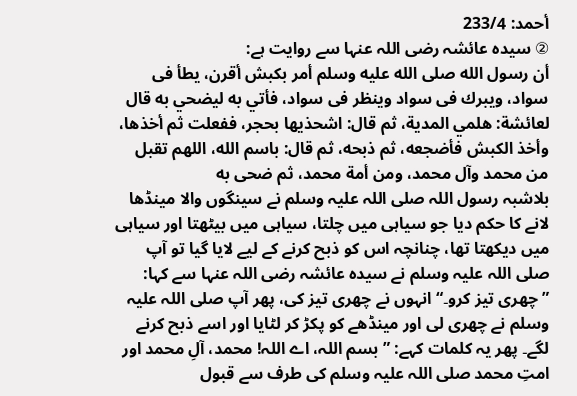أحمد: 233/4
② سیدہ عائشہ رضی اللہ عنہا سے روایت ہے:
أن رسول الله صلى الله عليه وسلم أمر بكبش أقرن، يطأ فى سواد، ويبرك فى سواد وينظر فى سواد، فأتي به ليضحي به قال لعائشة: هلمي المدية، ثم قال: اشحذيها بحجر، ففعلت ثم أخذها، وأخذ الكبش فأضجعه، ثم ذبحه، ثم قال: باسم الله، اللهم تقبل من محمد وآل محمد، ومن أمة محمد، ثم ضحى به
بلاشبہ رسول اللہ صلی اللہ علیہ وسلم نے سینگوں والا مینڈھا لانے کا حکم دیا جو سیاہی میں چلتا، سیاہی میں بیٹھتا اور سیاہی میں دیکھتا تھا، چنانچہ اس کو ذبح کرنے کے لیے لایا گیا تو آپ صلی اللہ علیہ وسلم نے سیدہ عائشہ رضی اللہ عنہا سے کہا: ”چھری تیز کرو۔“ انہوں نے چھری تیز کی، پھر آپ صلی اللہ علیہ وسلم نے چھری لی اور مینڈھے کو پکڑ کر لٹایا اور اسے ذبح کرنے لگے۔ پھر یہ کلمات کہے: ”بسم اللہ، اے اللہ! محمد، آلِ محمد اور امتِ محمد صلی اللہ علیہ وسلم کی طرف سے قبول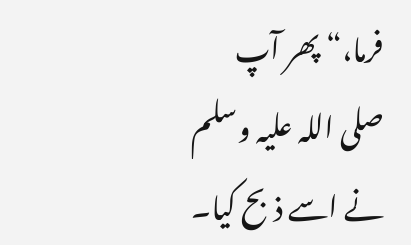فرما،“ پھر آپ صلی اللہ علیہ وسلم نے اسے ذبح کیا۔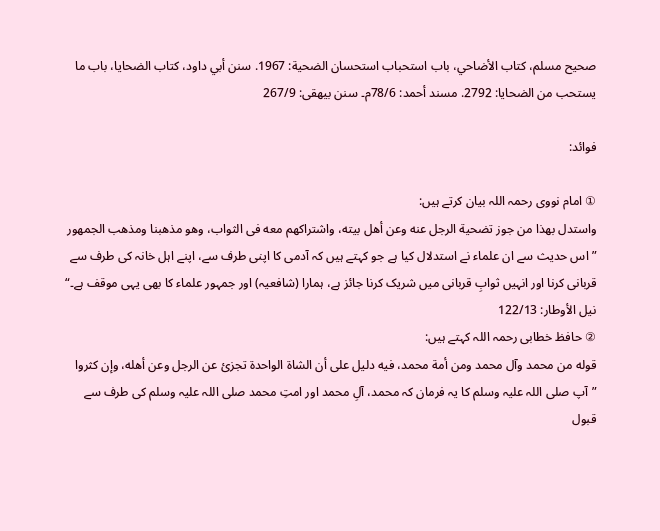صحیح مسلم، كتاب الأضاحي، باب استحباب استحسان الضحية: 1967. سنن أبي داود، كتاب الضحايا، باب ما يستحب من الضحايا: 2792. مسند أحمد: 78/6م۔ سنن بیهقی: 267/9

فوائد:

① امام نووی رحمہ اللہ بیان کرتے ہیں:
واستدل بهذا من جوز تضحية الرجل عنه وعن أهل بيته، واشتراكهم معه فى الثواب، وهو مذهبنا ومذهب الجمهور
”اس حدیث سے ان علماء نے استدلال کیا ہے جو کہتے ہیں کہ آدمی کا اپنی طرف سے، اپنے اہل خانہ کی طرف سے قربانی کرنا اور انہیں ثوابِ قربانی میں شریک کرنا جائز ہے، ہمارا (شافعیہ) اور جمہور علماء کا بھی یہی موقف ہے۔“
نیل الأوطار: 122/13
② حافظ خطابی رحمہ اللہ کہتے ہیں:
قوله من محمد وآل محمد ومن أمة محمد، فيه دليل على أن الشاة الواحدة تجزئ عن الرجل وعن أهله، وإن كثروا
”آپ صلی اللہ علیہ وسلم کا یہ فرمان کہ محمد، آلِ محمد اور امتِ محمد صلی اللہ علیہ وسلم کی طرف سے قبول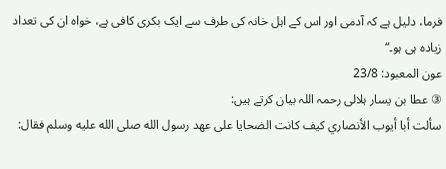فرما، دلیل ہے کہ آدمی اور اس کے اہل خانہ کی طرف سے ایک بکری کافی ہے، خواہ ان کی تعداد زیادہ ہی ہو۔“
عون المعبود: 23/8
③ عطا بن یسار ہلالی رحمہ اللہ بیان کرتے ہیں:
سألت أبا أيوب الأنصاري كيف كانت الضحايا على عهد رسول الله صلى الله عليه وسلم فقال: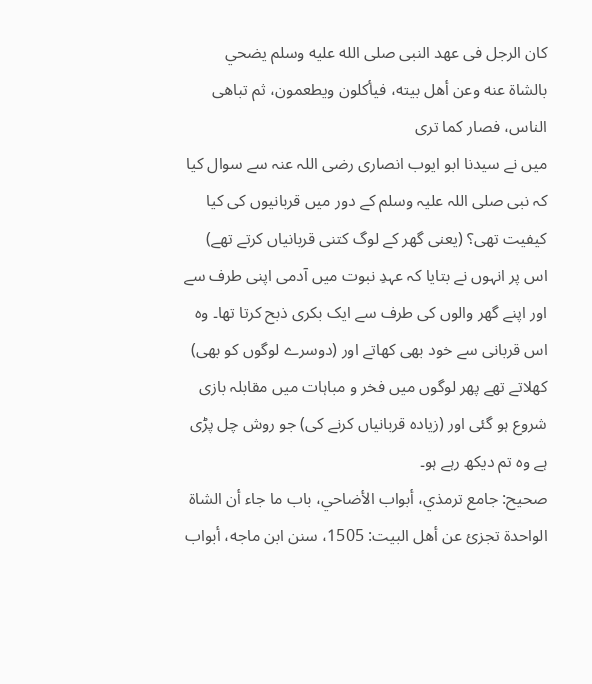كان الرجل فى عهد النبى صلى الله عليه وسلم يضحي بالشاة عنه وعن أهل بيته، فيأكلون ويطعمون، ثم تباهى الناس، فصار كما ترى
میں نے سیدنا ابو ایوب انصاری رضی اللہ عنہ سے سوال کیا کہ نبی صلی اللہ علیہ وسلم کے دور میں قربانیوں کی کیا کیفیت تھی؟ (یعنی گھر کے لوگ کتنی قربانیاں کرتے تھے) اس پر انہوں نے بتایا کہ عہدِ نبوت میں آدمی اپنی طرف سے اور اپنے گھر والوں کی طرف سے ایک بکری ذبح کرتا تھا۔ وہ اس قربانی سے خود بھی کھاتے اور (دوسرے لوگوں کو بھی) کھلاتے تھے پھر لوگوں میں فخر و مباہات میں مقابلہ بازی شروع ہو گئی اور (زیادہ قربانیاں کرنے کی) جو روش چل پڑی ہے وہ تم دیکھ رہے ہو۔
صحيح: جامع ترمذي، أبواب الأضاحي، باب ما جاء أن الشاة الواحدة تجزئ عن أهل البيت: 1505، سنن ابن ماجه، أبواب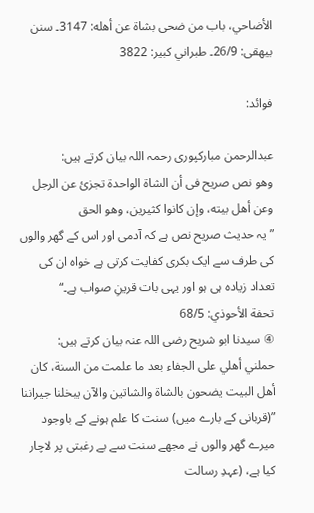الأضاحي، باب من ضحى بشاة عن أهله: 3147۔ سنن بیهقی: 26/9۔ طبراني كبير: 3822

فوائد:

عبدالرحمن مبارکپوری رحمہ اللہ بیان کرتے ہیں:
وهو نص صريح فى أن الشاة الواحدة تجزئ عن الرجل وعن أهل بيته، وإن كانوا كثيرين، وهو الحق
”یہ حدیث صریح نص ہے کہ آدمی اور اس کے گھر والوں کی طرف سے ایک بکری کفایت کرتی ہے خواہ ان کی تعداد زیادہ ہی ہو اور یہی بات قرینِ صواب ہے۔“
تحفة الأحوذي: 68/5
④ سیدنا ابو شریح رضی اللہ عنہ بیان کرتے ہیں:
حملني أهلي على الجفاء بعد ما علمت من السنة، كان أهل البيت يضحون بالشاة والشاتين والآن يبخلنا جيراننا
”(قربانی کے بارے میں) سنت کا علم ہونے کے باوجود میرے گھر والوں نے مجھے سنت سے بے رغبتی پر لاچار کیا ہے، (عہدِ رسالت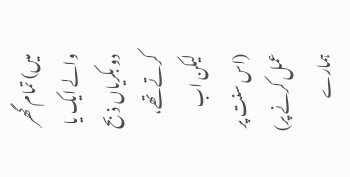میں) تمام گھر والے ایک یا دو بکریاں ذبح کرتے تھے، لیکن اب (اس سنت پر عمل کرنے پر) ہمارے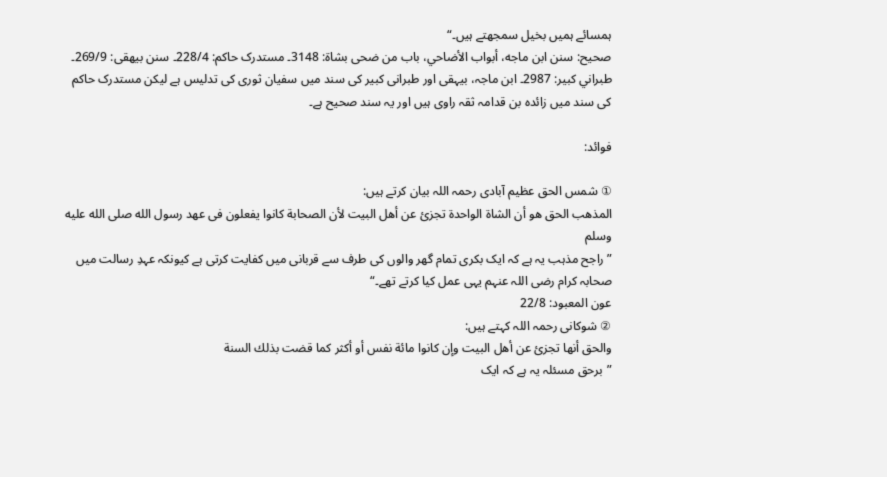ہمسائے ہمیں بخیل سمجھتے ہیں۔“
صحيح: سنن ابن ماجه، أبواب الأضاحي، باب من ضحى بشاة: 3148۔ مستدرک حاکم: 228/4۔ سنن بیهقی: 269/9۔ طبراني كبير: 2987۔ ابن ماجہ، بیہقی اور طبرانی کبیر کی سند میں سفیان ثوری کی تدلیس ہے لیکن مستدرک حاکم کی سند میں زائدہ بن قدامہ ثقہ راوی ہیں اور یہ سند صحیح ہے۔

فوائد:

① شمس الحق عظیم آبادی رحمہ اللہ بیان کرتے ہیں:
المذهب الحق هو أن الشاة الواحدة تجزئ عن أهل البيت لأن الصحابة كانوا يفعلون فى عهد رسول الله صلى الله عليه وسلم
”راجح مذہب یہ ہے کہ ایک بکری تمام گھر والوں کی طرف سے قربانی میں کفایت کرتی ہے کیونکہ عہدِ رسالت میں صحابہ کرام رضی اللہ عنہم یہی عمل کیا کرتے تھے۔“
عون المعبود: 22/8
② شوکانی رحمہ اللہ کہتے ہیں:
والحق أنها تجزئ عن أهل البيت وإن كانوا مائة نفس أو أكثر كما قضت بذلك السنة
”برحق مسئلہ یہ ہے کہ ایک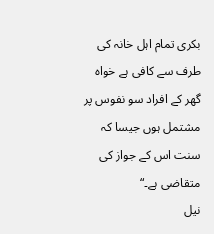بکری تمام اہل خانہ کی طرف سے کافی ہے خواہ گھر کے افراد سو نفوس پر مشتمل ہوں جیسا کہ سنت اس کے جواز کی متقاضی ہے۔“
نیل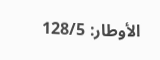الأوطار: 128/5